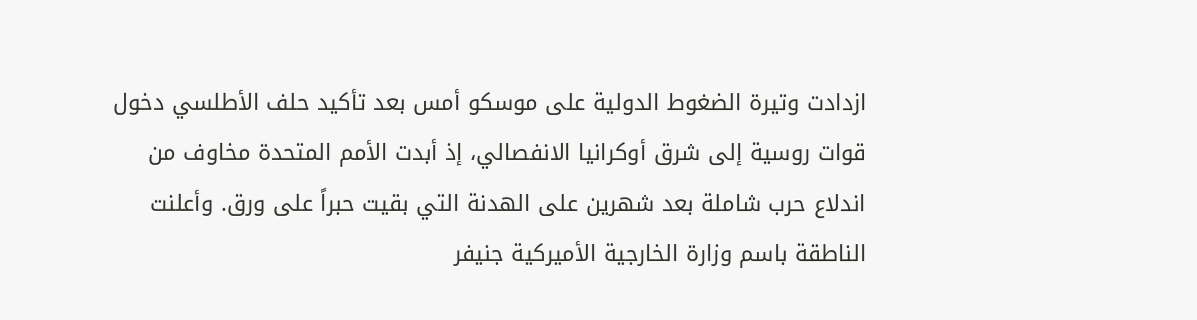ازدادت وتيرة الضغوط الدولية على موسكو أمس بعد تأكيد حلف الأطلسي دخول قوات روسية إلى شرق أوكرانيا الانفصالي، إذ أبدت الأمم المتحدة مخاوف من اندلاع حرب شاملة بعد شهرين على الهدنة التي بقيت حبراً على ورق. وأعلنت الناطقة باسم وزارة الخارجية الأميركية جنيفر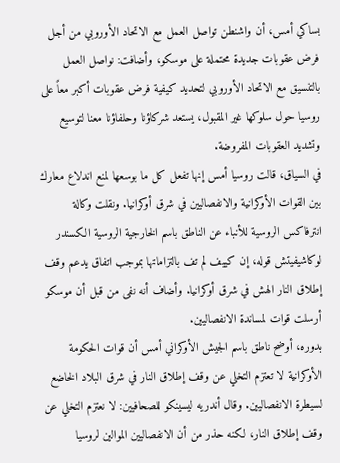بساكي أمس، أن واشنطن تواصل العمل مع الاتحاد الأوروبي من أجل فرض عقوبات جديدة محتملة على موسكو، وأضافت: نواصل العمل بالتنسيق مع الاتحاد الأوروبي لتحديد كيفية فرض عقوبات أكبر معاً على روسيا حول سلوكها غير المقبول، يستعد شركاؤنا وحلفاؤنا معنا لتوسيع وتشديد العقوبات المفروضة.
في السياق، قالت روسيا أمس إنها تفعل كل ما بوسعها لمنع اندلاع معارك بين القوات الأوكرانية والانفصاليين في شرق أوكرانيا. ونقلت وكالة انترفاكس الروسية للأنباء عن الناطق باسم الخارجية الروسية الكسندر لوكاشيفيتش قوله، إن كييف لم تف بالتزاماتها بموجب اتفاق يدعم وقف إطلاق النار الهش في شرق أوكرانيا. وأضاف أنه نفى من قبل أن موسكو أرسلت قوات لمساندة الانفصاليين.
بدوره، أوضح ناطق باسم الجيش الأوكراني أمس أن قوات الحكومة الأوكرانية لا تعتزم التخلي عن وقف إطلاق النار في شرق البلاد الخاضع لسيطرة الانفصاليين. وقال أندريه ليسينكو للصحافيين: لا نعتزم التخلي عن وقف إطلاق النار، لكنه حذر من أن الانفصاليين الموالين لروسيا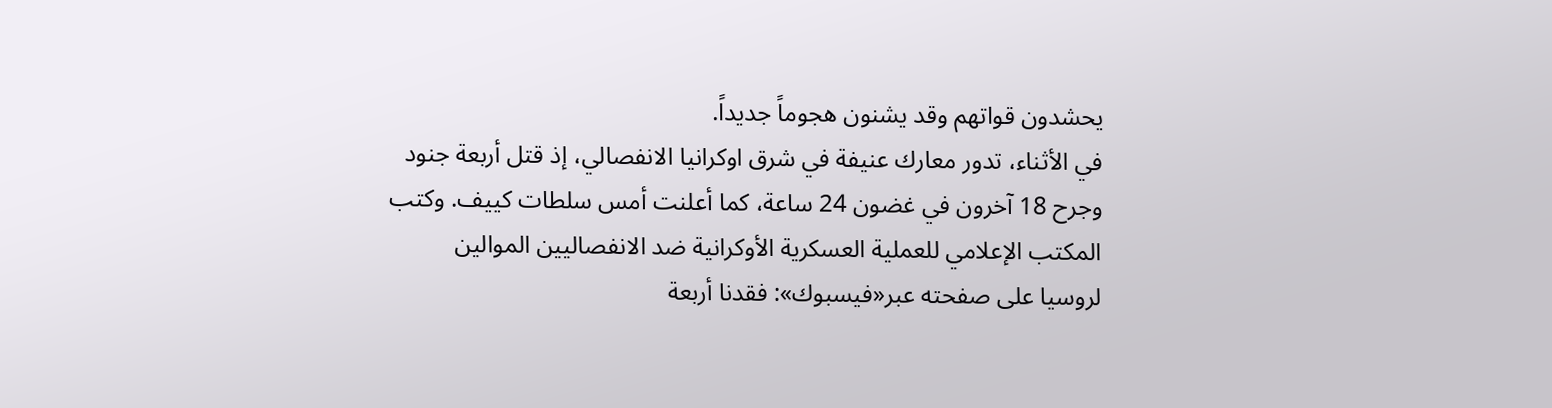يحشدون قواتهم وقد يشنون هجوماً جديداً.
في الأثناء، تدور معارك عنيفة في شرق اوكرانيا الانفصالي، إذ قتل أربعة جنود وجرح 18 آخرون في غضون 24 ساعة، كما أعلنت أمس سلطات كييف. وكتب المكتب الإعلامي للعملية العسكرية الأوكرانية ضد الانفصاليين الموالين لروسيا على صفحته عبر«فيسبوك»: فقدنا أربعة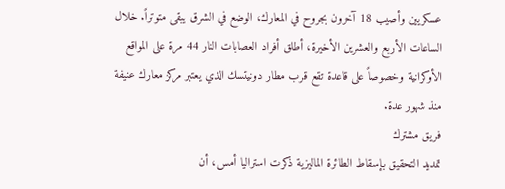عسكريين وأصيب 18 آخرون بجروح في المعارك، الوضع في الشرق يبقى متوتراً. خلال الساعات الأربع والعشرين الأخيرة، أطلق أفراد العصابات النار 44 مرة على المواقع الأوكرانية وخصوصاً على قاعدة تقع قرب مطار دونيتسك الذي يعتبر مركز معارك عنيفة منذ شهور عدة.
فريق مشترك
تمديد التحقيق بإسقاط الطائرة الماليزية ذكرت استراليا أمس، أن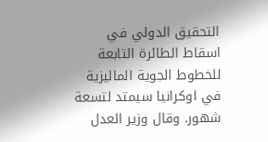التحقيق الدولي في اسقاط الطائرة التابعة للخطوط الجوية الماليزية في اوكرانيا سيمتد لتسعة شهور. وقال وزير العدل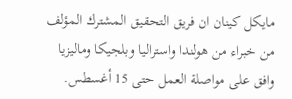مايكل كينان ان فريق التحقيق المشترك المؤلف من خبراء من هولندا واستراليا وبلجيكا وماليزيا وافق على مواصلة العمل حتى 15 أغسطس.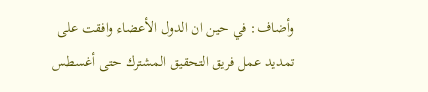وأضاف: في حين ان الدول الأعضاء وافقت على تمديد عمل فريق التحقيق المشترك حتى أغسطس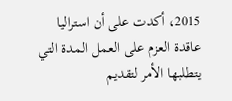2015، أكدت على أن استراليا عاقدة العزم على العمل المدة التي يتطلبها الأمر لتقديم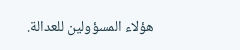هؤلاء المسؤولين للعدالة.